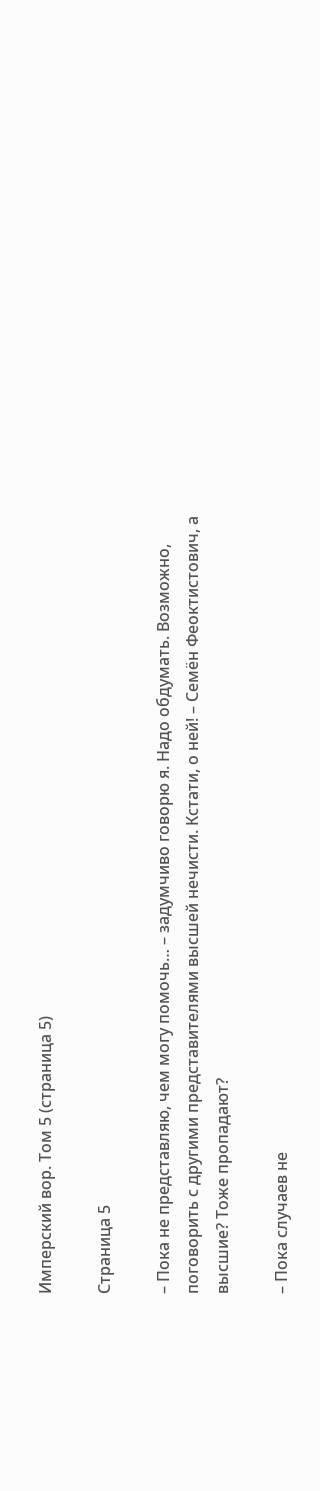Имперский вор. Том 5 (страница 5)

Страница 5

– Пока не представляю, чем могу помочь… – задумчиво говорю я. Надо обдумать. Возможно, поговорить с другими представителями высшей нечисти. Кстати, о ней! – Семён Феоктистович, а высшие? Тоже пропадают?

– Пока случаев не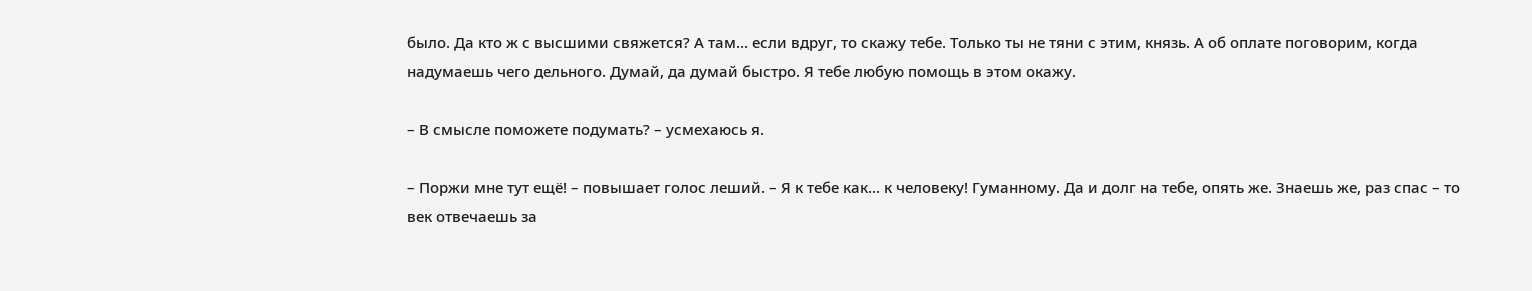было. Да кто ж с высшими свяжется? А там… если вдруг, то скажу тебе. Только ты не тяни с этим, князь. А об оплате поговорим, когда надумаешь чего дельного. Думай, да думай быстро. Я тебе любую помощь в этом окажу.

– В смысле поможете подумать? – усмехаюсь я.

– Поржи мне тут ещё! – повышает голос леший. – Я к тебе как… к человеку! Гуманному. Да и долг на тебе, опять же. Знаешь же, раз спас – то век отвечаешь за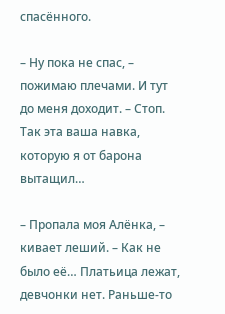спасённого.

– Ну пока не спас, – пожимаю плечами. И тут до меня доходит. – Стоп. Так эта ваша навка, которую я от барона вытащил…

– Пропала моя Алёнка, – кивает леший. – Как не было её… Платьица лежат, девчонки нет. Раньше-то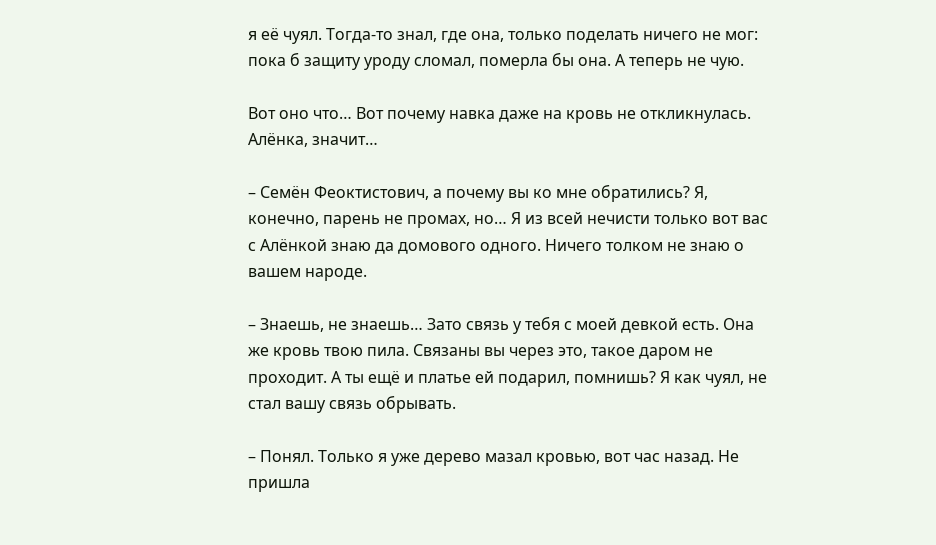я её чуял. Тогда-то знал, где она, только поделать ничего не мог: пока б защиту уроду сломал, померла бы она. А теперь не чую.

Вот оно что… Вот почему навка даже на кровь не откликнулась. Алёнка, значит…

– Семён Феоктистович, а почему вы ко мне обратились? Я, конечно, парень не промах, но… Я из всей нечисти только вот вас с Алёнкой знаю да домового одного. Ничего толком не знаю о вашем народе.

– Знаешь, не знаешь… Зато связь у тебя с моей девкой есть. Она же кровь твою пила. Связаны вы через это, такое даром не проходит. А ты ещё и платье ей подарил, помнишь? Я как чуял, не стал вашу связь обрывать.

– Понял. Только я уже дерево мазал кровью, вот час назад. Не пришла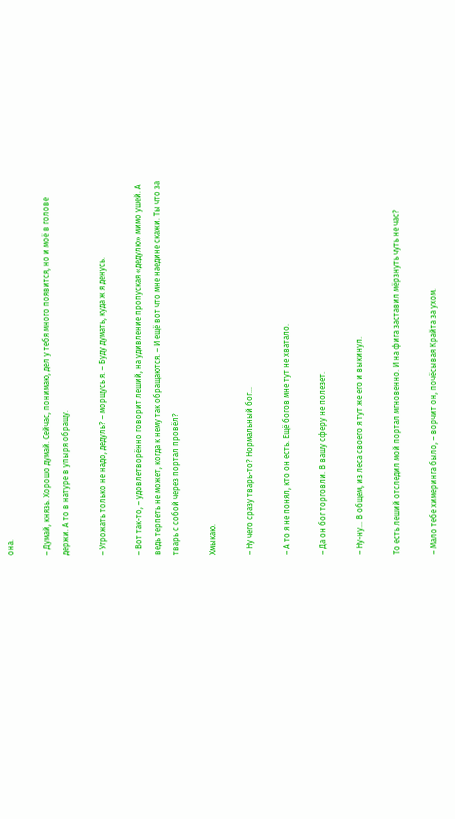она.

– Думай, князь. Хорошо думай. Сейчас, понимаю, дел у тебя много появится, но и моё в голове держи. А то в натуре в упыря обращу.

– Угрожать только не надо, дедуль? – морщусь я. – Буду думать, куда ж я денусь.

– Вот так-то, – удовлетворённо говорит леший, на удивление пропуская «дедулю» мимо ушей. А ведь терпеть не может, когда к нему так обращаются. – И ещё вот что мне наедине скажи. Ты что за тварь с собой через портал провёл?

Хмыкаю.

– Ну чего сразу тварь-то? Нормальный бог…

– А то я не понял, кто он есть. Ещё богов мне тут не хватало.

– Да он бог торговли. В вашу сферу не полезет.

– Ну-ну… В общем, из леса своего я тут же его и выкинул.

То есть леший отследил мой портал мгновенно. И на фига заставил мёрзнуть чуть не час?

– Мало тебе химеринга было, – ворчит он, почёсывая Крайта за ухом.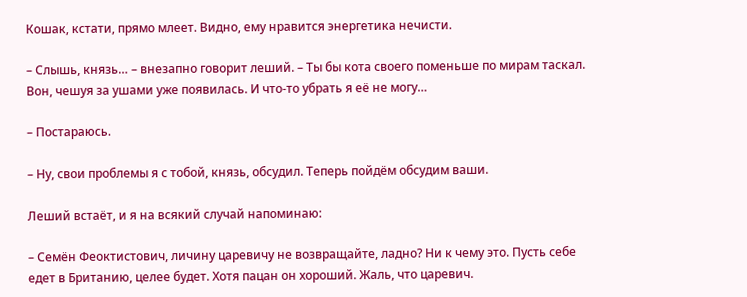Кошак, кстати, прямо млеет. Видно, ему нравится энергетика нечисти.

– Слышь, князь… – внезапно говорит леший. – Ты бы кота своего поменьше по мирам таскал. Вон, чешуя за ушами уже появилась. И что-то убрать я её не могу…

– Постараюсь.

– Ну, свои проблемы я с тобой, князь, обсудил. Теперь пойдём обсудим ваши.

Леший встаёт, и я на всякий случай напоминаю:

– Семён Феоктистович, личину царевичу не возвращайте, ладно? Ни к чему это. Пусть себе едет в Британию, целее будет. Хотя пацан он хороший. Жаль, что царевич.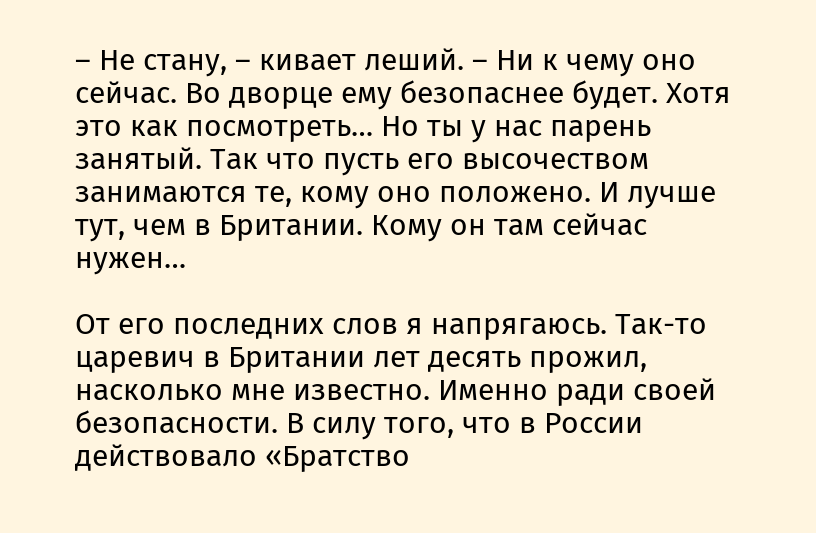– Не стану, – кивает леший. – Ни к чему оно сейчас. Во дворце ему безопаснее будет. Хотя это как посмотреть… Но ты у нас парень занятый. Так что пусть его высочеством занимаются те, кому оно положено. И лучше тут, чем в Британии. Кому он там сейчас нужен…

От его последних слов я напрягаюсь. Так-то царевич в Британии лет десять прожил, насколько мне известно. Именно ради своей безопасности. В силу того, что в России действовало «Братство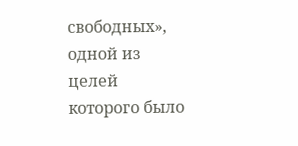свободных», одной из целей которого было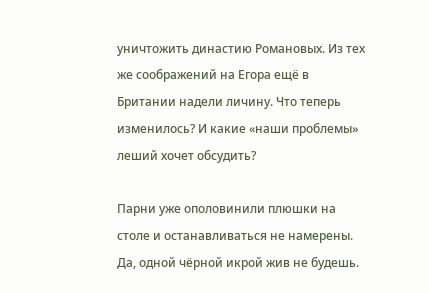уничтожить династию Романовых. Из тех же соображений на Егора ещё в Британии надели личину. Что теперь изменилось? И какие «наши проблемы» леший хочет обсудить?

Парни уже ополовинили плюшки на столе и останавливаться не намерены. Да, одной чёрной икрой жив не будешь.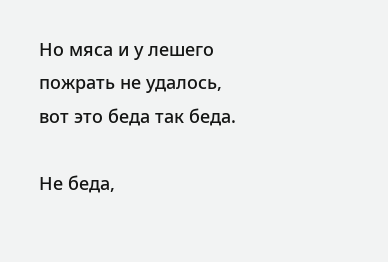Но мяса и у лешего пожрать не удалось, вот это беда так беда.

Не беда,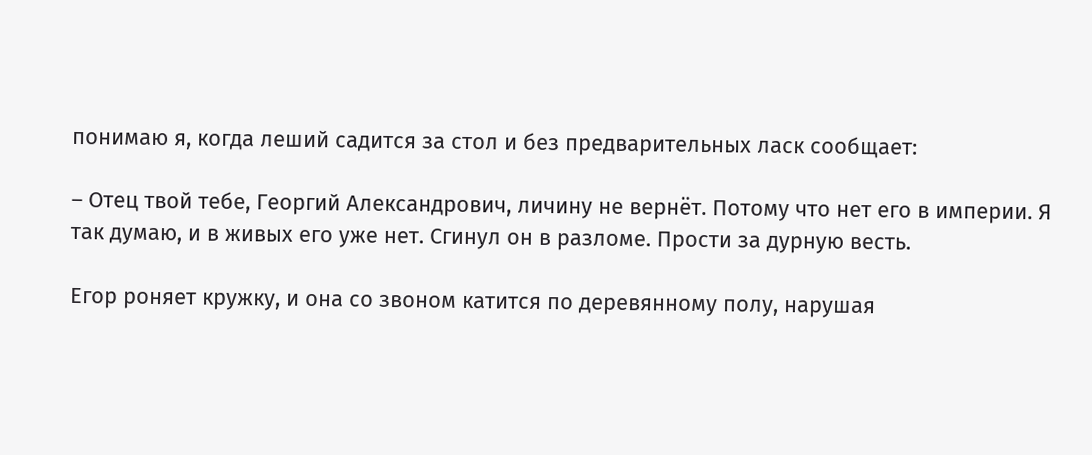понимаю я, когда леший садится за стол и без предварительных ласк сообщает:

– Отец твой тебе, Георгий Александрович, личину не вернёт. Потому что нет его в империи. Я так думаю, и в живых его уже нет. Сгинул он в разломе. Прости за дурную весть.

Егор роняет кружку, и она со звоном катится по деревянному полу, нарушая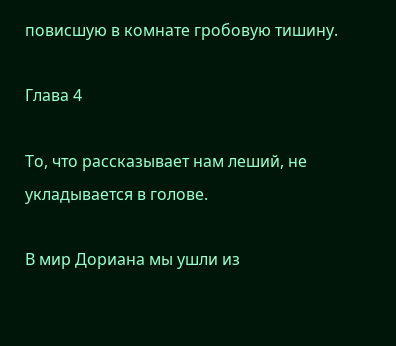повисшую в комнате гробовую тишину.

Глава 4

То, что рассказывает нам леший, не укладывается в голове.

В мир Дориана мы ушли из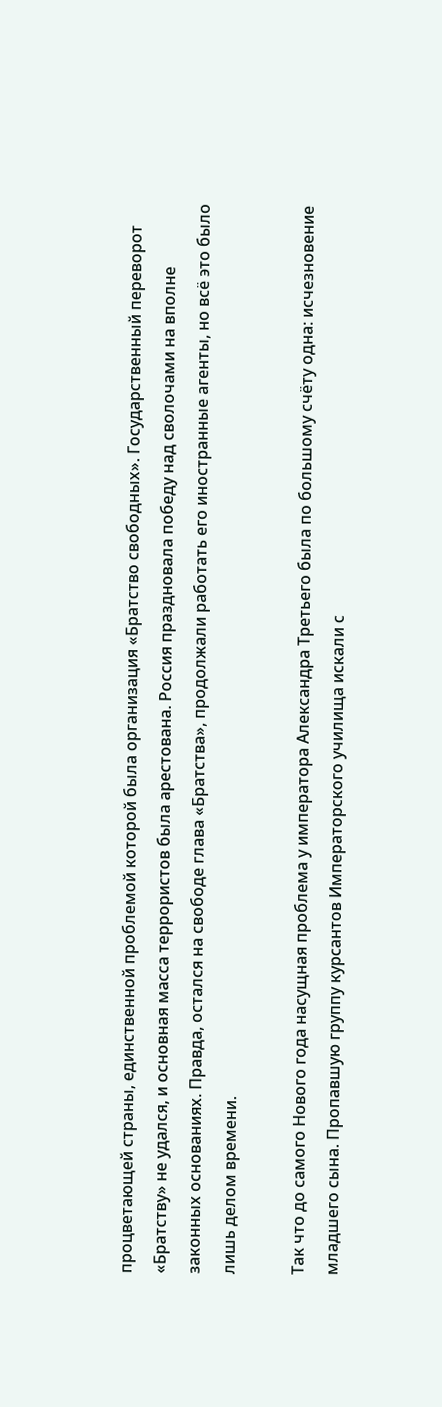процветающей страны, единственной проблемой которой была организация «Братство свободных». Государственный переворот «Братству» не удался, и основная масса террористов была арестована. Россия праздновала победу над сволочами на вполне законных основаниях. Правда, остался на свободе глава «Братства», продолжали работать его иностранные агенты, но всё это было лишь делом времени.

Так что до самого Нового года насущная проблема у императора Александра Третьего была по большому счёту одна: исчезновение младшего сына. Пропавшую группу курсантов Императорского училища искали с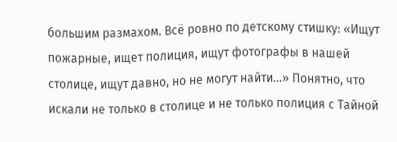большим размахом. Всё ровно по детскому стишку: «Ищут пожарные, ищет полиция, ищут фотографы в нашей столице, ищут давно, но не могут найти…» Понятно, что искали не только в столице и не только полиция с Тайной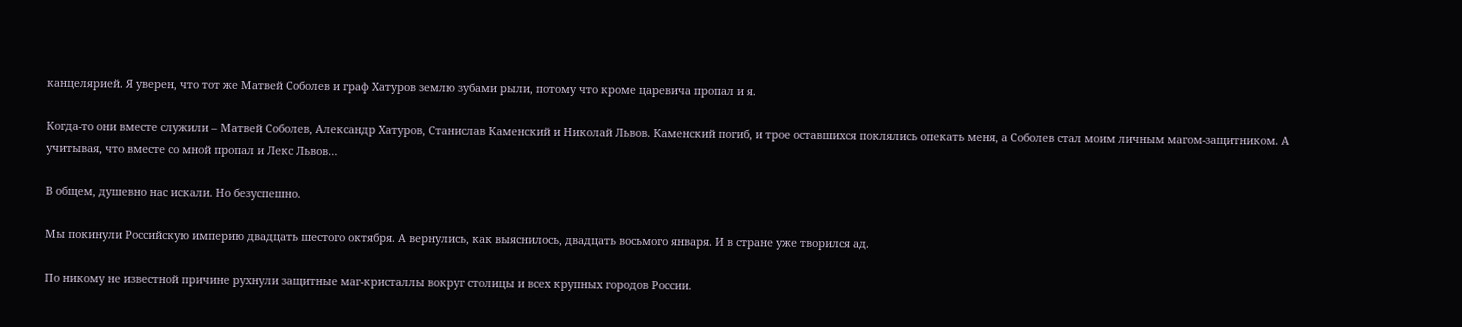канцелярией. Я уверен, что тот же Матвей Соболев и граф Хатуров землю зубами рыли, потому что кроме царевича пропал и я.

Когда-то они вместе служили – Матвей Соболев, Александр Хатуров, Станислав Каменский и Николай Львов. Каменский погиб, и трое оставшихся поклялись опекать меня, а Соболев стал моим личным магом-защитником. А учитывая, что вместе со мной пропал и Лекс Львов…

В общем, душевно нас искали. Но безуспешно.

Мы покинули Российскую империю двадцать шестого октября. А вернулись, как выяснилось, двадцать восьмого января. И в стране уже творился ад.

По никому не известной причине рухнули защитные маг-кристаллы вокруг столицы и всех крупных городов России.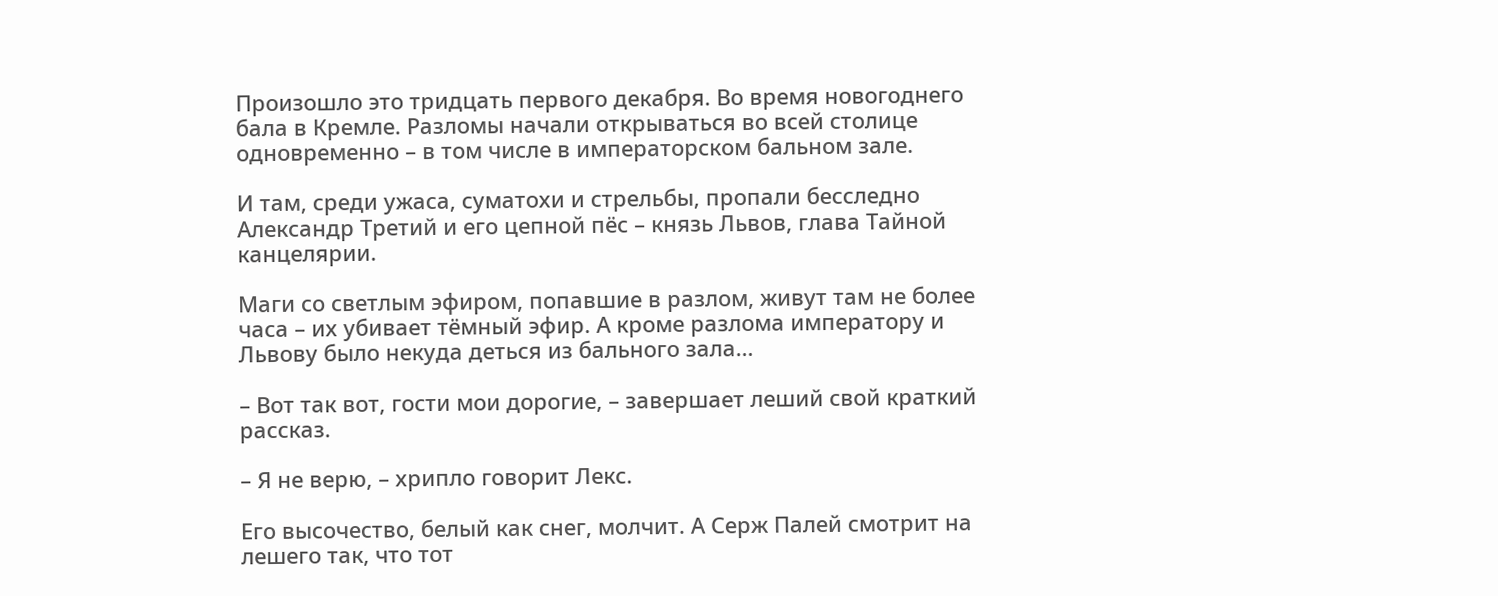Произошло это тридцать первого декабря. Во время новогоднего бала в Кремле. Разломы начали открываться во всей столице одновременно – в том числе в императорском бальном зале.

И там, среди ужаса, суматохи и стрельбы, пропали бесследно Александр Третий и его цепной пёс – князь Львов, глава Тайной канцелярии.

Маги со светлым эфиром, попавшие в разлом, живут там не более часа – их убивает тёмный эфир. А кроме разлома императору и Львову было некуда деться из бального зала…

– Вот так вот, гости мои дорогие, – завершает леший свой краткий рассказ.

– Я не верю, – хрипло говорит Лекс.

Его высочество, белый как снег, молчит. А Серж Палей смотрит на лешего так, что тот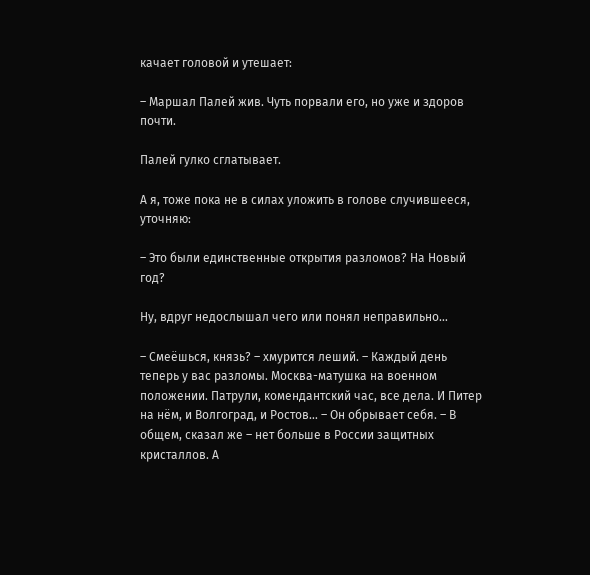качает головой и утешает:

– Маршал Палей жив. Чуть порвали его, но уже и здоров почти.

Палей гулко сглатывает.

А я, тоже пока не в силах уложить в голове случившееся, уточняю:

– Это были единственные открытия разломов? На Новый год?

Ну, вдруг недослышал чего или понял неправильно…

– Смеёшься, князь? – хмурится леший. – Каждый день теперь у вас разломы. Москва-матушка на военном положении. Патрули, комендантский час, все дела. И Питер на нём, и Волгоград, и Ростов… – Он обрывает себя. – В общем, сказал же – нет больше в России защитных кристаллов. А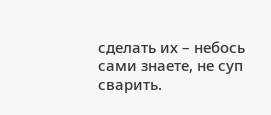сделать их – небось сами знаете, не суп сварить.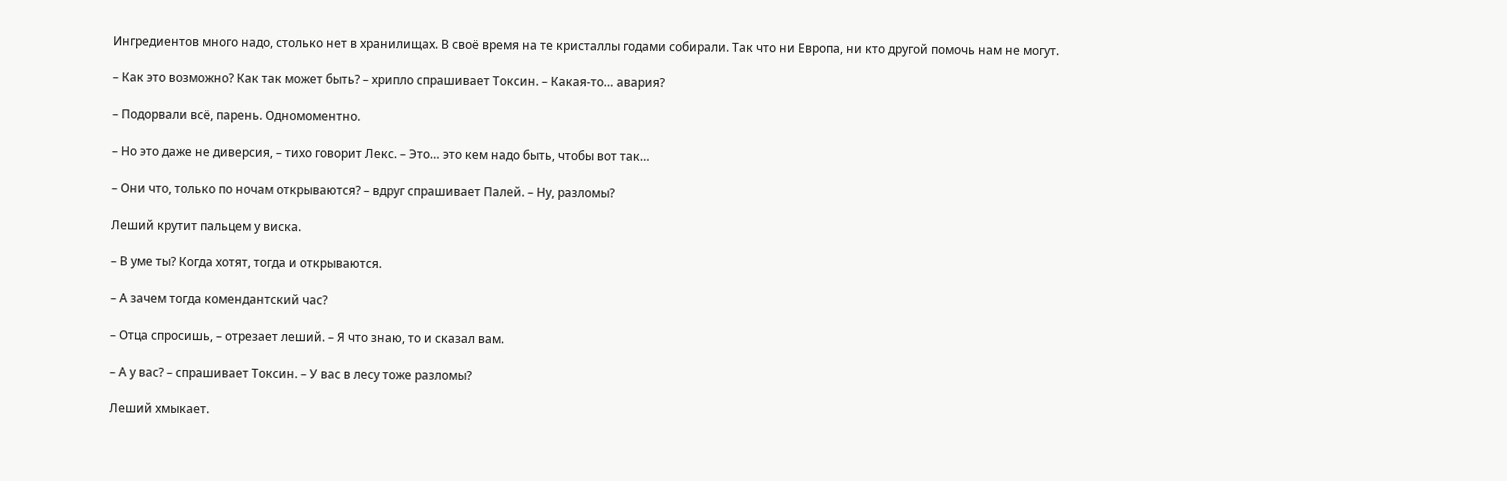Ингредиентов много надо, столько нет в хранилищах. В своё время на те кристаллы годами собирали. Так что ни Европа, ни кто другой помочь нам не могут.

– Как это возможно? Как так может быть? – хрипло спрашивает Токсин. – Какая-то… авария?

– Подорвали всё, парень. Одномоментно.

– Но это даже не диверсия, – тихо говорит Лекс. – Это… это кем надо быть, чтобы вот так…

– Они что, только по ночам открываются? – вдруг спрашивает Палей. – Ну, разломы?

Леший крутит пальцем у виска.

– В уме ты? Когда хотят, тогда и открываются.

– А зачем тогда комендантский час?

– Отца спросишь, – отрезает леший. – Я что знаю, то и сказал вам.

– А у вас? – спрашивает Токсин. – У вас в лесу тоже разломы?

Леший хмыкает.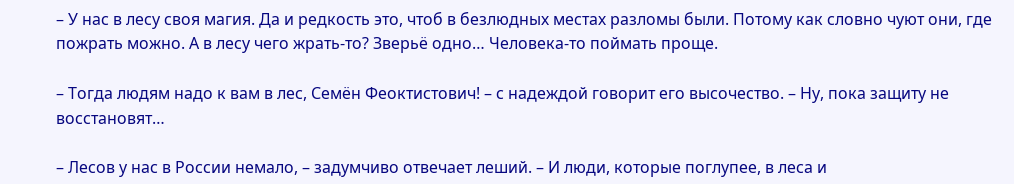– У нас в лесу своя магия. Да и редкость это, чтоб в безлюдных местах разломы были. Потому как словно чуют они, где пожрать можно. А в лесу чего жрать-то? Зверьё одно… Человека-то поймать проще.

– Тогда людям надо к вам в лес, Семён Феоктистович! – с надеждой говорит его высочество. – Ну, пока защиту не восстановят…

– Лесов у нас в России немало, – задумчиво отвечает леший. – И люди, которые поглупее, в леса и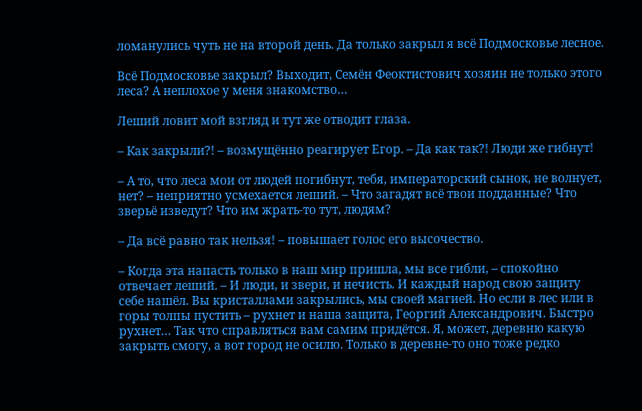ломанулись чуть не на второй день. Да только закрыл я всё Подмосковье лесное.

Всё Подмосковье закрыл? Выходит, Семён Феоктистович хозяин не только этого леса? А неплохое у меня знакомство…

Леший ловит мой взгляд и тут же отводит глаза.

– Как закрыли?! – возмущённо реагирует Егор. – Да как так?! Люди же гибнут!

– А то, что леса мои от людей погибнут, тебя, императорский сынок, не волнует, нет? – неприятно усмехается леший. – Что загадят всё твои подданные? Что зверьё изведут? Что им жрать-то тут, людям?

– Да всё равно так нельзя! – повышает голос его высочество.

– Когда эта напасть только в наш мир пришла, мы все гибли, – спокойно отвечает леший. – И люди, и звери, и нечисть. И каждый народ свою защиту себе нашёл. Вы кристаллами закрылись, мы своей магией. Но если в лес или в горы толпы пустить – рухнет и наша защита, Георгий Александрович. Быстро рухнет… Так что справляться вам самим придётся. Я, может, деревню какую закрыть смогу, а вот город не осилю. Только в деревне-то оно тоже редко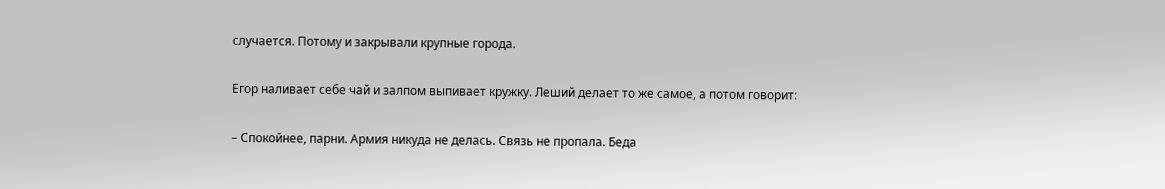случается. Потому и закрывали крупные города.

Егор наливает себе чай и залпом выпивает кружку. Леший делает то же самое, а потом говорит:

– Спокойнее, парни. Армия никуда не делась. Связь не пропала. Беда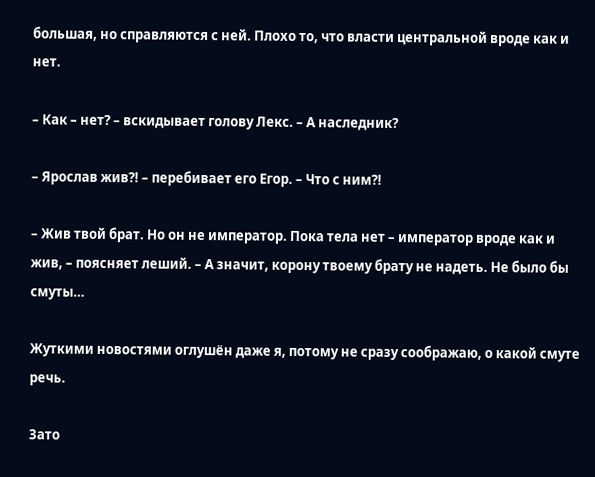большая, но справляются с ней. Плохо то, что власти центральной вроде как и нет.

– Как – нет? – вскидывает голову Лекс. – А наследник?

– Ярослав жив?! – перебивает его Егор. – Что с ним?!

– Жив твой брат. Но он не император. Пока тела нет – император вроде как и жив, – поясняет леший. – А значит, корону твоему брату не надеть. Не было бы смуты…

Жуткими новостями оглушён даже я, потому не сразу соображаю, о какой смуте речь.

Зато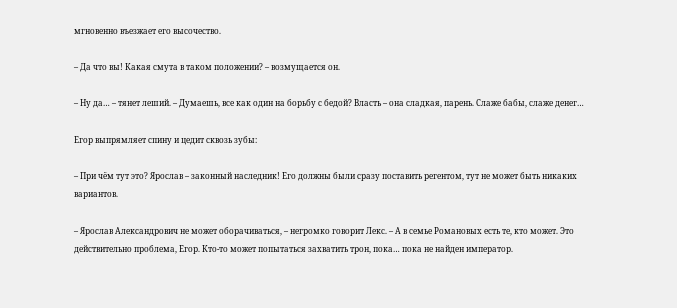мгновенно въезжает его высочество.

– Да что вы! Какая смута в таком положении? – возмущается он.

– Ну да… – тянет леший. – Думаешь, все как один на борьбу с бедой? Власть – она сладкая, парень. Слаже бабы, слаже денег…

Егор выпрямляет спину и цедит сквозь зубы:

– При чём тут это? Ярослав – законный наследник! Его должны были сразу поставить регентом, тут не может быть никаких вариантов.

– Ярослав Александрович не может оборачиваться, – негромко говорит Лекс. – А в семье Романовых есть те, кто может. Это действительно проблема, Егор. Кто-то может попытаться захватить трон, пока… пока не найден император.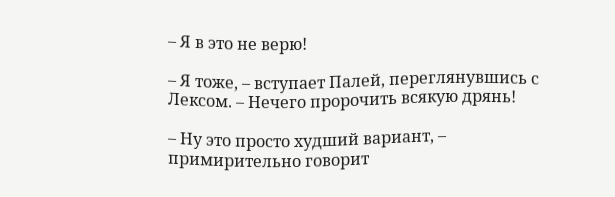– Я в это не верю!

– Я тоже, – вступает Палей, переглянувшись с Лексом. – Нечего пророчить всякую дрянь!

– Ну это просто худший вариант, – примирительно говорит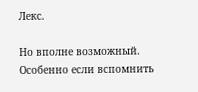Лекс.

Но вполне возможный. Особенно если вспомнить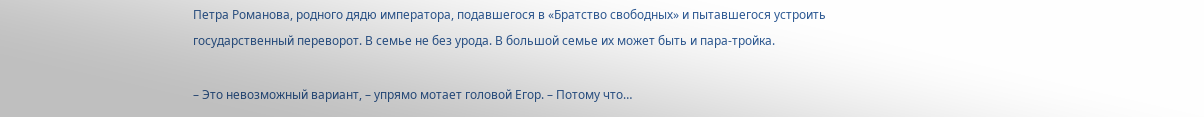Петра Романова, родного дядю императора, подавшегося в «Братство свободных» и пытавшегося устроить государственный переворот. В семье не без урода. В большой семье их может быть и пара-тройка.

– Это невозможный вариант, – упрямо мотает головой Егор. – Потому что…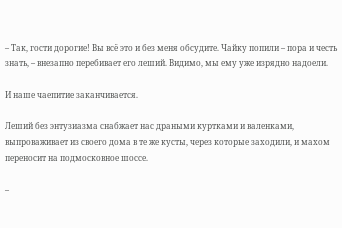– Так, гости дорогие! Вы всё это и без меня обсудите. Чайку попили – пора и честь знать, – внезапно перебивает его леший. Видимо, мы ему уже изрядно надоели.

И наше чаепитие заканчивается.

Леший без энтузиазма снабжает нас драными куртками и валенками, выпроваживает из своего дома в те же кусты, через которые заходили, и махом переносит на подмосковное шоссе.

–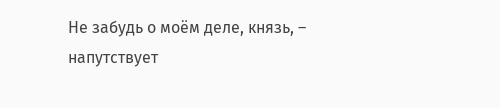Не забудь о моём деле, князь, – напутствует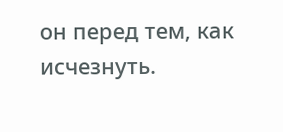он перед тем, как исчезнуть.